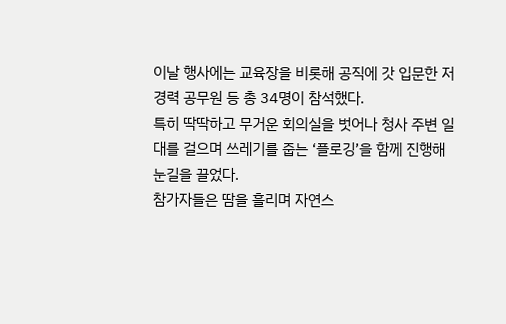이날 행사에는 교육장을 비롯해 공직에 갓 입문한 저경력 공무원 등 총 34명이 참석했다.
특히 딱딱하고 무거운 회의실을 벗어나 청사 주변 일대를 걸으며 쓰레기를 줍는 ‘플로깅’을 함께 진행해 눈길을 끌었다.
참가자들은 땀을 흘리며 자연스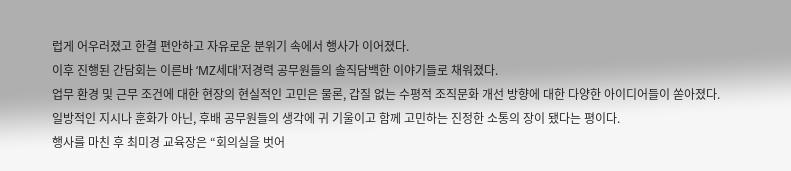럽게 어우러졌고 한결 편안하고 자유로운 분위기 속에서 행사가 이어졌다.
이후 진행된 간담회는 이른바 ‘MZ세대’저경력 공무원들의 솔직담백한 이야기들로 채워졌다.
업무 환경 및 근무 조건에 대한 현장의 현실적인 고민은 물론, 갑질 없는 수평적 조직문화 개선 방향에 대한 다양한 아이디어들이 쏟아졌다.
일방적인 지시나 훈화가 아닌, 후배 공무원들의 생각에 귀 기울이고 함께 고민하는 진정한 소통의 장이 됐다는 평이다.
행사를 마친 후 최미경 교육장은 “회의실을 벗어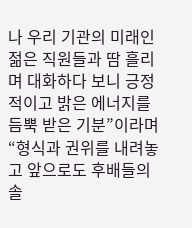나 우리 기관의 미래인 젊은 직원들과 땀 흘리며 대화하다 보니 긍정적이고 밝은 에너지를 듬뿍 받은 기분”이라며 “형식과 권위를 내려놓고 앞으로도 후배들의 솔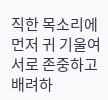직한 목소리에 먼저 귀 기울여 서로 존중하고 배려하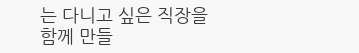는 다니고 싶은 직장을 함께 만들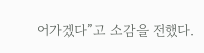어가겠다”고 소감을 전했다.